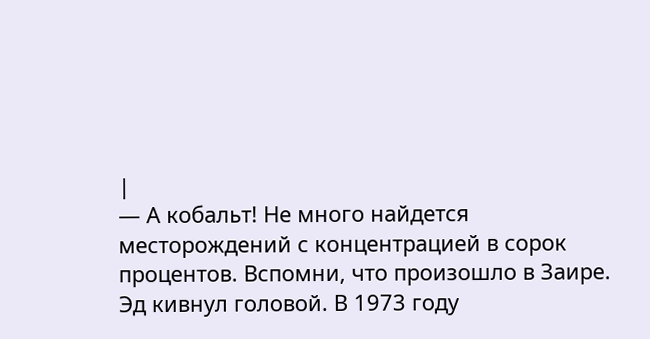|
— А кобальт! Не много найдется месторождений с концентрацией в сорок процентов. Вспомни, что произошло в Заире.
Эд кивнул головой. В 1973 году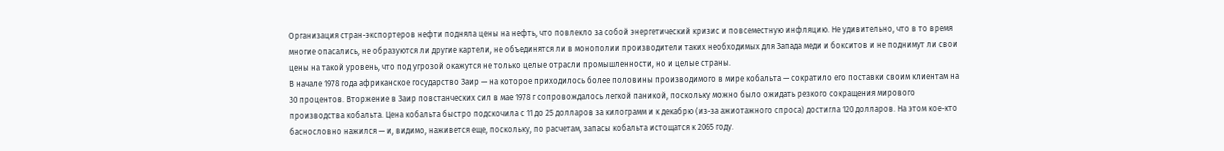Организация стран-экспортеров нефти подняла цены на нефть, что повлекло за собой энергетический кризис и повсеместную инфляцию. Не удивительно, что в то время многие опасались, не образуются ли другие картели, не объединятся ли в монополии производители таких необходимых для Запада меди и бокситов и не поднимут ли свои цены на такой уровень, что под угрозой окажутся не только целые отрасли промышленности, но и целые страны.
В начале 1978 года африканское государство Заир — на которое приходилось более половины производимого в мире кобальта — сократило его поставки своим клиентам на 30 процентов. Вторжение в Заир повстанческих сил в мае 1978 г сопровождалось легкой паникой, поскольку можно было ожидать резкого сокращения мирового производства кобальта. Цена кобальта быстро подскочила с 11 до 25 долларов за килограмм и к декабрю (из-за ажиотажного спроса) достигла 120 долларов. На этом кое-кто баснословно нажился — и, видимо, наживется еще, поскольку, по расчетам, запасы кобальта истощатся к 2065 году.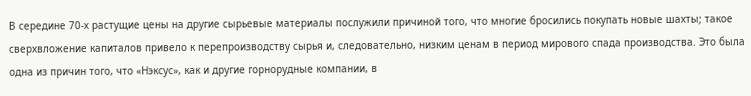В середине 70-х растущие цены на другие сырьевые материалы послужили причиной того, что многие бросились покупать новые шахты; такое сверхвложение капиталов привело к перепроизводству сырья и, следовательно, низким ценам в период мирового спада производства. Это была одна из причин того, что «Нэксус», как и другие горнорудные компании, в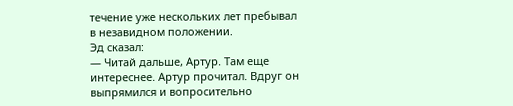течение уже нескольких лет пребывал в незавидном положении.
Эд сказал:
— Читай дальше, Артур. Там еще интереснее. Артур прочитал. Вдруг он выпрямился и вопросительно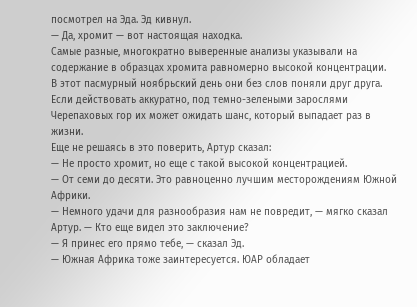посмотрел на Эда. Эд кивнул.
— Да, хромит — вот настоящая находка.
Самые разные, многократно выверенные анализы указывали на содержание в образцах хромита равномерно высокой концентрации.
В этот пасмурный ноябрьский день они без слов поняли друг друга. Если действовать аккуратно, под темно-зелеными зарослями Черепаховых гор их может ожидать шанс, который выпадает раз в жизни.
Еще не решаясь в это поверить, Артур сказал:
— Не просто хромит, но еще с такой высокой концентрацией.
— От семи до десяти. Это равноценно лучшим месторождениям Южной Африки.
— Немного удачи для разнообразия нам не повредит, — мягко сказал Артур. — Кто еще видел это заключение?
— Я принес его прямо тебе, — сказал Эд.
— Южная Африка тоже заинтересуется. ЮАР обладает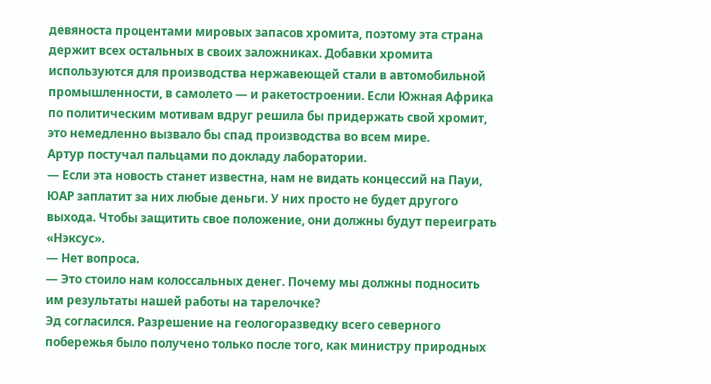девяноста процентами мировых запасов хромита, поэтому эта страна держит всех остальных в своих заложниках. Добавки хромита используются для производства нержавеющей стали в автомобильной промышленности, в самолето — и ракетостроении. Если Южная Африка по политическим мотивам вдруг решила бы придержать свой хромит, это немедленно вызвало бы спад производства во всем мире.
Артур постучал пальцами по докладу лаборатории.
— Если эта новость станет известна, нам не видать концессий на Пауи, ЮАР заплатит за них любые деньги. У них просто не будет другого выхода. Чтобы защитить свое положение, они должны будут переиграть «Нэксус».
— Нет вопроса.
— Это стоило нам колоссальных денег. Почему мы должны подносить им результаты нашей работы на тарелочке?
Эд согласился. Разрешение на геологоразведку всего северного побережья было получено только после того, как министру природных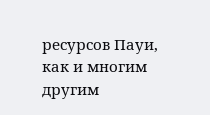ресурсов Пауи, как и многим другим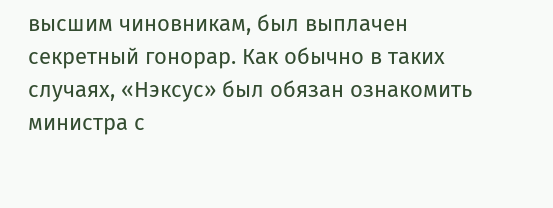высшим чиновникам, был выплачен секретный гонорар. Как обычно в таких случаях, «Нэксус» был обязан ознакомить министра с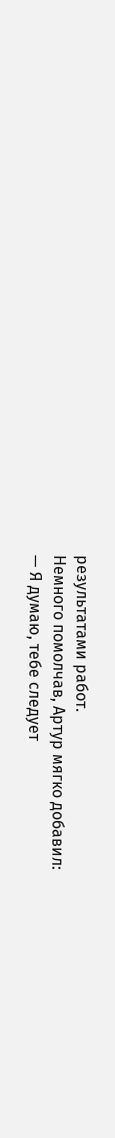результатами работ.
Немного помолчав, Артур мягко добавил:
— Я думаю, тебе следует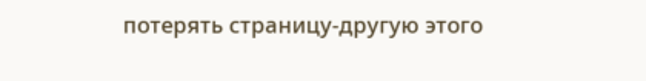потерять страницу-другую этого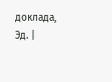доклада, Эд. |